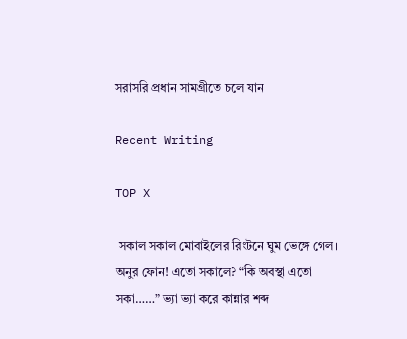সরাসরি প্রধান সামগ্রীতে চলে যান

Recent Writing

TOP X

 সকাল সকাল মোবাইলের রিংটনে ঘুম ভেঙ্গে গেল। অনুর ফোন! এতো সকালে? “কি অবস্থা এতো সকা……” ভ্যা ভ্যা করে কান্নার শব্দ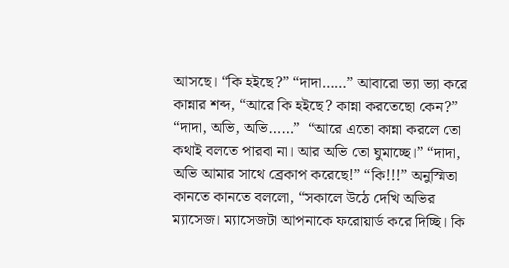আসছে। “কি হইছে?” “দাদা……” আবারো ভ্যা ভ্যা করে কান্নার শব্দ, “আরে কি হইছে? কান্না করতেছো কেন?” “দাদা, অভি, অভি……”  “আরে এতো কান্না করলে তো কথাই বলতে পারবা না। আর অভি তো ঘুমাচ্ছে।” “দাদা, অভি আমার সাথে ব্রেকাপ করেছে!” “কি!!!” অনুস্মিতা কানতে কানতে বললো, “সকালে উঠে দেখি অভির ম্যাসেজ। ম্যাসেজটা আপনাকে ফরোয়ার্ড করে দিচ্ছি। কি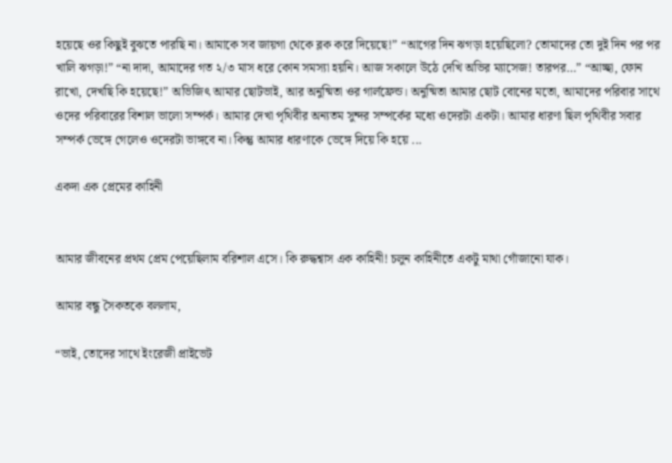হয়েছে ওর কিছুই বুঝতে পারছি না। আমাকে সব জায়গা থেকে ব্লক করে দিয়েছে!” “আগের দিন ঝগড়া হয়েছিলো? তোমাদের তো দুই দিন পর পর খালি ঝগড়া!” “না দাদা, আমাদের গত ২/৩ মাস ধরে কোন সমস্যা হয়নি। আজ সকালে উঠে দেখি অভির ম্যাসেজ! তারপর…” “আচ্ছা, ফোন রাখো, দেখছি কি হয়েছে!” অভিজিৎ আমার ছোটভাই, আর অনুষ্মিতা ওর গার্লফ্রেন্ড। অনুষ্মিতা আমার ছোট বোনের মতো, আমাদের পরিবার সাথে ওদের পরিবারের বিশাল ভালো সম্পর্ক। আমার দেখা পৃথিবীর অন্যতম সুন্দর সম্পর্কের মধ্যে ওদেরটা একটা। আমার ধারণা ছিল পৃথিবীর সবার সম্পর্ক ভেঙ্গে গেলেও ওদেরটা ভাঙ্গবে না। কিন্তু আমার ধারণাকে ভেঙ্গে দিয়ে কি হয়ে ...

একদা এক প্রেমের কাহিনী


আমার জীবনের প্রথম প্রেম পেয়েছিলাম বরিশাল এসে। কি রুদ্ধশ্বাস এক কাহিনী! চলুন কাহিনীতে একটু মাথা গোঁজানো যাক।

আমার বন্ধু সৈকতকে বললাম,

“ভাই, তোদের সাথে ইংরেজী প্রাইভেট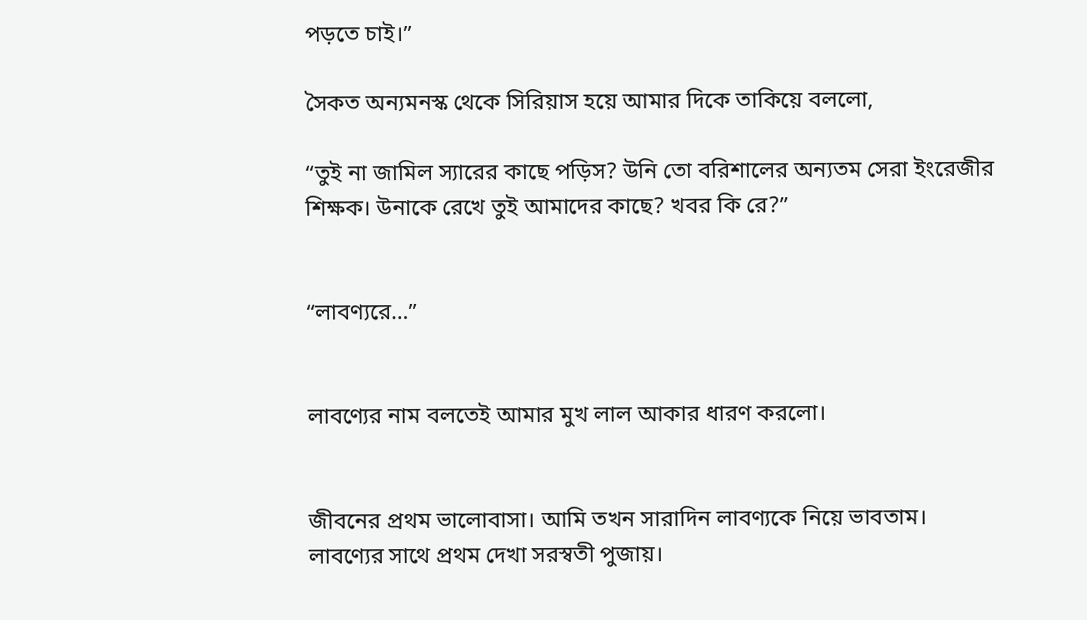পড়তে চাই।”

সৈকত অন্যমনস্ক থেকে সিরিয়াস হয়ে আমার দিকে তাকিয়ে বললো,

“তুই না জামিল স্যারের কাছে পড়িস? উনি তো বরিশালের অন্যতম সেরা ইংরেজীর শিক্ষক। উনাকে রেখে তুই আমাদের কাছে? খবর কি রে?”


“লাবণ্যরে…”


লাবণ্যের নাম বলতেই আমার মুখ লাল আকার ধারণ করলো।


জীবনের প্রথম ভালোবাসা। আমি তখন সারাদিন লাবণ্যকে নিয়ে ভাবতাম। লাবণ্যের সাথে প্রথম দেখা সরস্বতী পুজায়।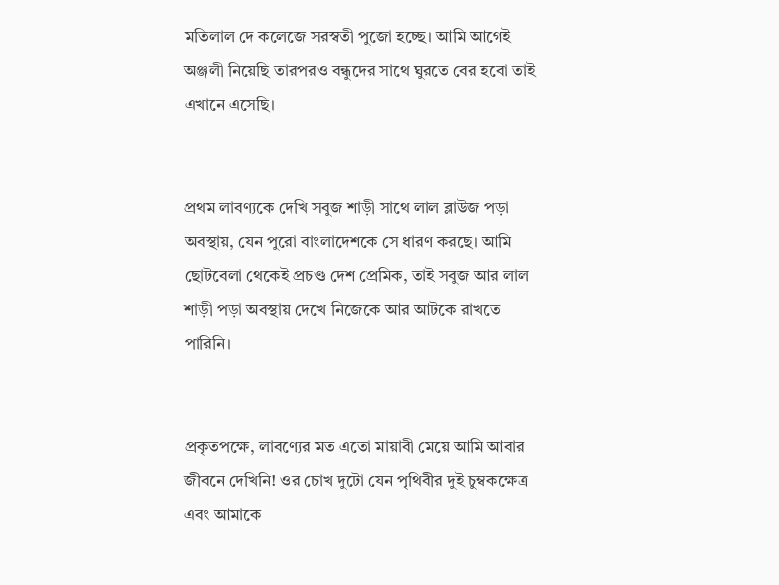মতিলাল দে কলেজে সরস্বতী পুজো হচ্ছে। আমি আগেই অঞ্জলী নিয়েছি তারপরও বন্ধুদের সাথে ঘুরতে বের হবো তাই এখানে এসেছি।


প্রথম লাবণ্যকে দেখি সবুজ শাড়ী সাথে লাল ব্লাউজ পড়া অবস্থায়, যেন পুরো বাংলাদেশকে সে ধারণ করছে। আমি ছোটবেলা থেকেই প্রচণ্ড দেশ প্রেমিক, তাই সবুজ আর লাল শাড়ী পড়া অবস্থায় দেখে নিজেকে আর আটকে রাখতে পারিনি।


প্রকৃতপক্ষে, লাবণ্যের মত এতো মায়াবী মেয়ে আমি আবার জীবনে দেখিনি! ওর চোখ দুটো যেন পৃথিবীর দুই চুম্বকক্ষেত্র এবং আমাকে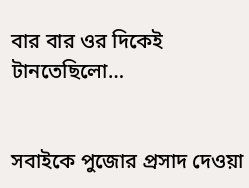বার বার ওর দিকেই টানতেছিলো…


সবাইকে পুজোর প্রসাদ দেওয়া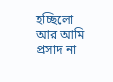হচ্ছিলো আর আমি প্রসাদ না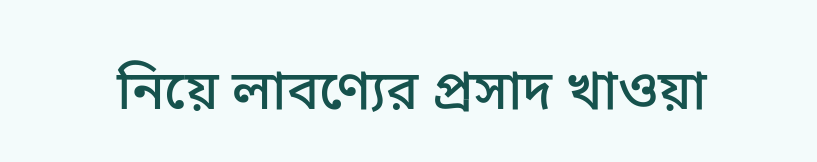নিয়ে লাবণ্যের প্রসাদ খাওয়া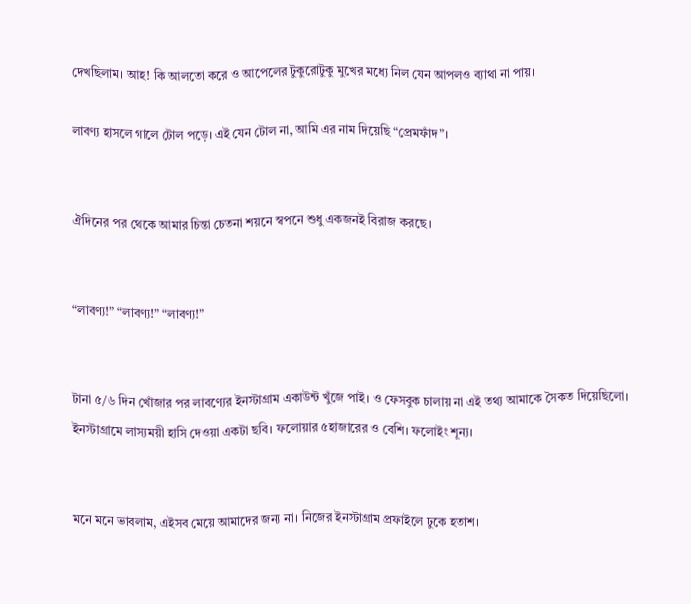দেখছিলাম। আহ! কি আলতো করে ও আপেলের টুকুরোটুকু মুখের মধ্যে নিল যেন আপলও ব্যাথা না পায়।

লাবণ্য হাসলে গালে টোল পড়ে। এই যেন টোল না, আমি এর নাম দিয়েছি “প্রেমফাঁদ”।


ঐদিনের পর থেকে আমার চিন্তা চেতনা শয়নে স্বপনে শুধু একজনই বিরাজ করছে।


“লাবণ্য!” “লাবণ্য!” “লাবণ্য!”


টানা ৫/৬ দিন খোঁজার পর লাবণ্যের ইনস্টাগ্রাম একাউন্ট খুঁজে পাই। ও ফেসবুক চালায় না এই তথ্য আমাকে সৈকত দিয়েছিলো। ইনস্টাগ্রামে লাস্যময়ী হাসি দেওয়া একটা ছবি। ফলোয়ার ৫হাজারের ও বেশি। ফলোইং শূন্য।


মনে মনে ভাবলাম, এইসব মেয়ে আমাদের জন্য না। নিজের ইনস্টাগ্রাম প্রফাইলে ঢুকে হতাশ।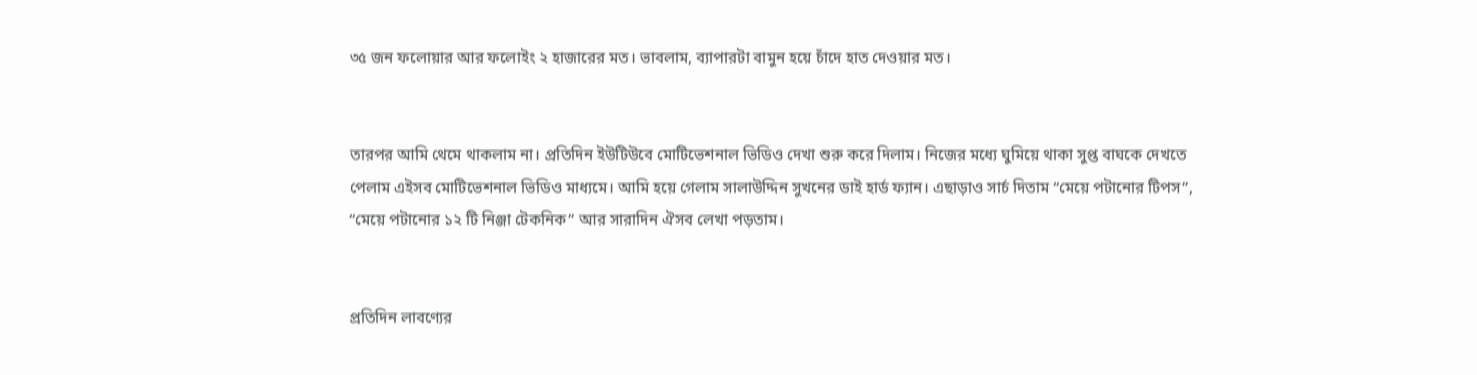৩৫ জন ফলোয়ার আর ফলোইং ২ হাজারের মত। ভাবলাম, ব্যাপারটা বামুন হয়ে চাঁদে হাত দেওয়ার মত।


তারপর আমি থেমে থাকলাম না। প্রতিদিন ইউটিউবে মোটিভেশনাল ভিডিও দেখা শুরু করে দিলাম। নিজের মধ্যে ঘুমিয়ে থাকা সুপ্ত বাঘকে দেখতে পেলাম এইসব মোটিভেশনাল ভিডিও মাধ্যমে। আমি হয়ে গেলাম সালাউদ্দিন সুখনের ডাই হার্ড ফ্যান। এছাড়াও সার্চ দিতাম “মেয়ে পটানোর টিপস”, “মেয়ে পটানোর ১২ টি নিঞ্জা টেকনিক” আর সারাদিন ঐসব লেখা পড়তাম।


প্রতিদিন লাবণ্যের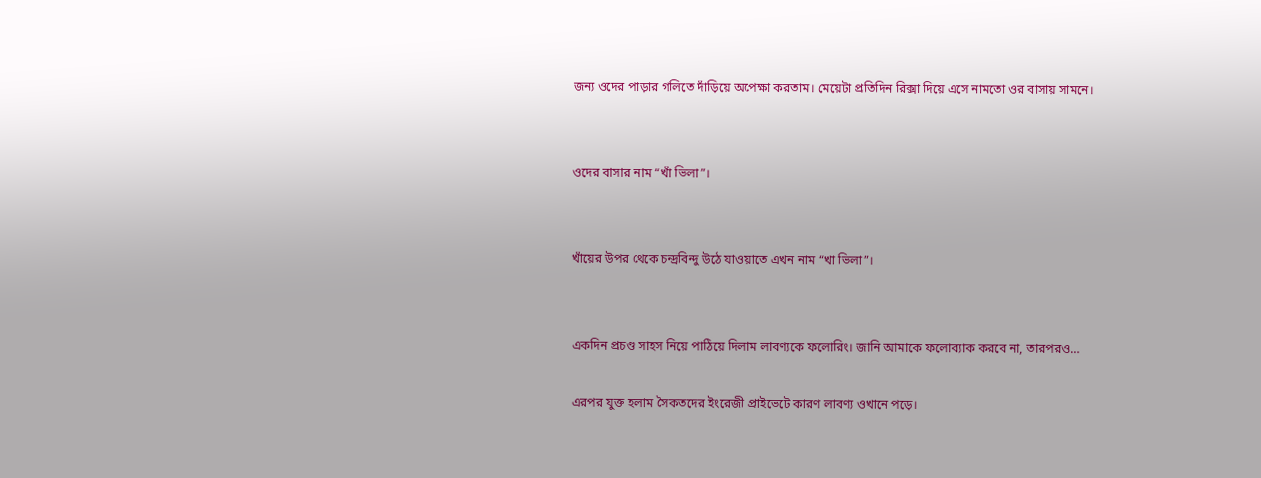জন্য ওদের পাড়ার গলিতে দাঁড়িয়ে অপেক্ষা করতাম। মেয়েটা প্রতিদিন রিক্সা দিয়ে এসে নামতো ওর বাসায় সামনে।


ওদের বাসার নাম “খাঁ ভিলা”।


খাঁয়ের উপর থেকে চন্দ্রবিন্দু উঠে যাওয়াতে এখন নাম “খা ভিলা”।


একদিন প্রচণ্ড সাহস নিয়ে পাঠিয়ে দিলাম লাবণ্যকে ফলোরিং। জানি আমাকে ফলোব্যাক করবে না, তারপরও…

এরপর যুক্ত হলাম সৈকতদের ইংরেজী প্রাইভেটে কারণ লাবণ্য ওখানে পড়ে।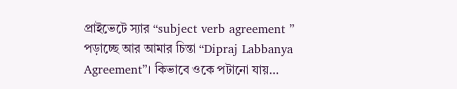প্রাইভেটে স্যার “subject verb agreement ” পড়াচ্ছে আর আমার চিন্তা “Dipraj Labbanya Agreement”। কিভাবে ওকে পটানো যায়…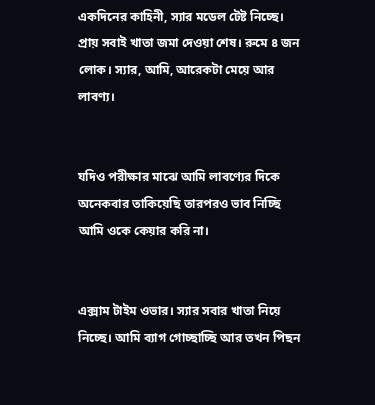একদিনের কাহিনী, স্যার মডেল টেষ্ট নিচ্ছে। প্রায় সবাই খাতা জমা দেওয়া শেষ। রুমে ৪ জন লোক। স্যার, আমি, আরেকটা মেয়ে আর লাবণ্য।


যদিও পরীক্ষার মাঝে আমি লাবণ্যের দিকে অনেকবার তাকিয়েছি তারপরও ভাব নিচ্ছি আমি ওকে কেয়ার করি না।


এক্সাম টাইম ওভার। স্যার সবার খাতা নিয়ে নিচ্ছে। আমি ব্যাগ গোচ্ছাচ্ছি আর তখন পিছন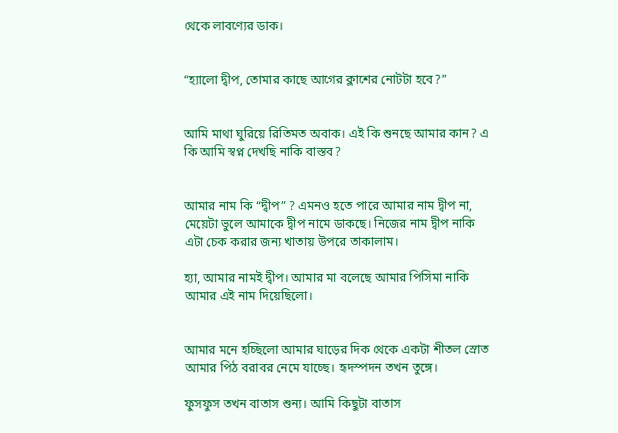থেকে লাবণ্যের ডাক।


“হ্যালো দ্বীপ, তোমার কাছে আগের ক্লাশের নোটটা হবে?”


আমি মাথা ঘুরিয়ে রিতিমত অবাক। এই কি শুনছে আমার কান? এ কি আমি স্বপ্ন দেখছি নাকি বাস্তব?


আমার নাম কি “দ্বীপ” ? এমনও হতে পারে আমার নাম দ্বীপ না, মেয়েটা ভুলে আমাকে দ্বীপ নামে ডাকছে। নিজের নাম দ্বীপ নাকি এটা চেক করার জন্য খাতায় উপরে তাকালাম।

হ্যা, আমার নামই দ্বীপ। আমার মা বলেছে আমার পিসিমা নাকি আমার এই নাম দিয়েছিলো।


আমার মনে হচ্ছিলো আমার ঘাড়ের দিক থেকে একটা শীতল স্রোত আমার পিঠ বরাবর নেমে যাচ্ছে। হৃদস্পদন তখন তুঙ্গে।

ফুসফুস তখন বাতাস শুন্য। আমি কিছুটা বাতাস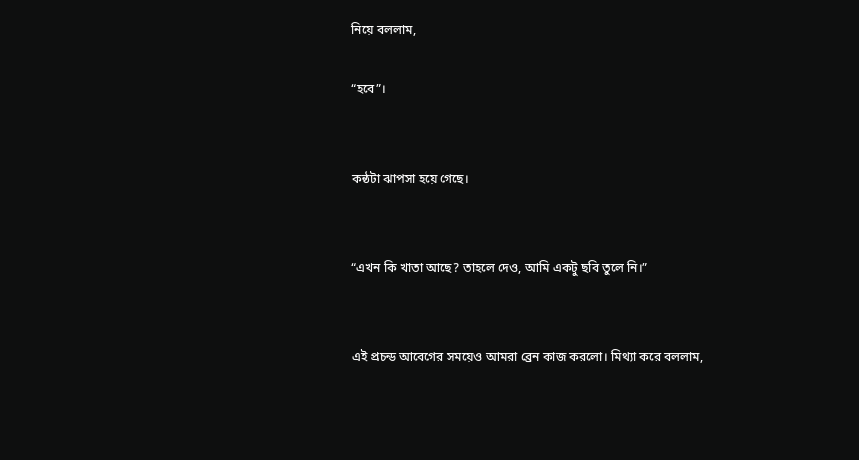নিয়ে বললাম,

“হবে”।


কন্ঠটা ঝাপসা হয়ে গেছে।


“এখন কি খাতা আছে? তাহলে দেও, আমি একটু ছবি তুলে নি।”


এই প্রচন্ড আবেগের সময়েও আমরা ব্রেন কাজ করলো। মিথ্যা করে বললাম,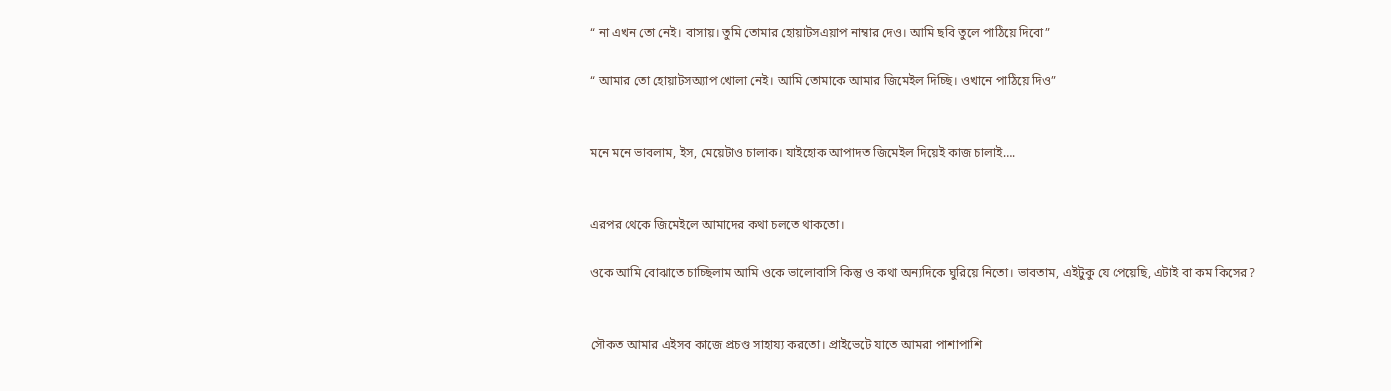“ না এখন তো নেই। বাসায়। তুমি তোমার হোয়াটসএয়াপ নাম্বার দেও। আমি ছবি তুলে পাঠিয়ে দিবো”

“ আমার তো হোয়াটসঅ্যাপ খোলা নেই। আমি তোমাকে আমার জিমেইল দিচ্ছি। ওখানে পাঠিয়ে দিও”


মনে মনে ভাবলাম, ইস, মেয়েটাও চালাক। যাইহোক আপাদত জিমেইল দিয়েই কাজ চালাই….


এরপর থেকে জিমেইলে আমাদের কথা চলতে থাকতো।

ওকে আমি বোঝাতে চাচ্ছিলাম আমি ওকে ভালোবাসি কিন্তু ও কথা অন্যদিকে ঘুরিয়ে নিতো। ভাবতাম, এইটুকু যে পেয়েছি, এটাই বা কম কিসের?


সৌকত আমার এইসব কাজে প্রচণ্ড সাহায্য করতো। প্রাইভেটে যাতে আমরা পাশাপাশি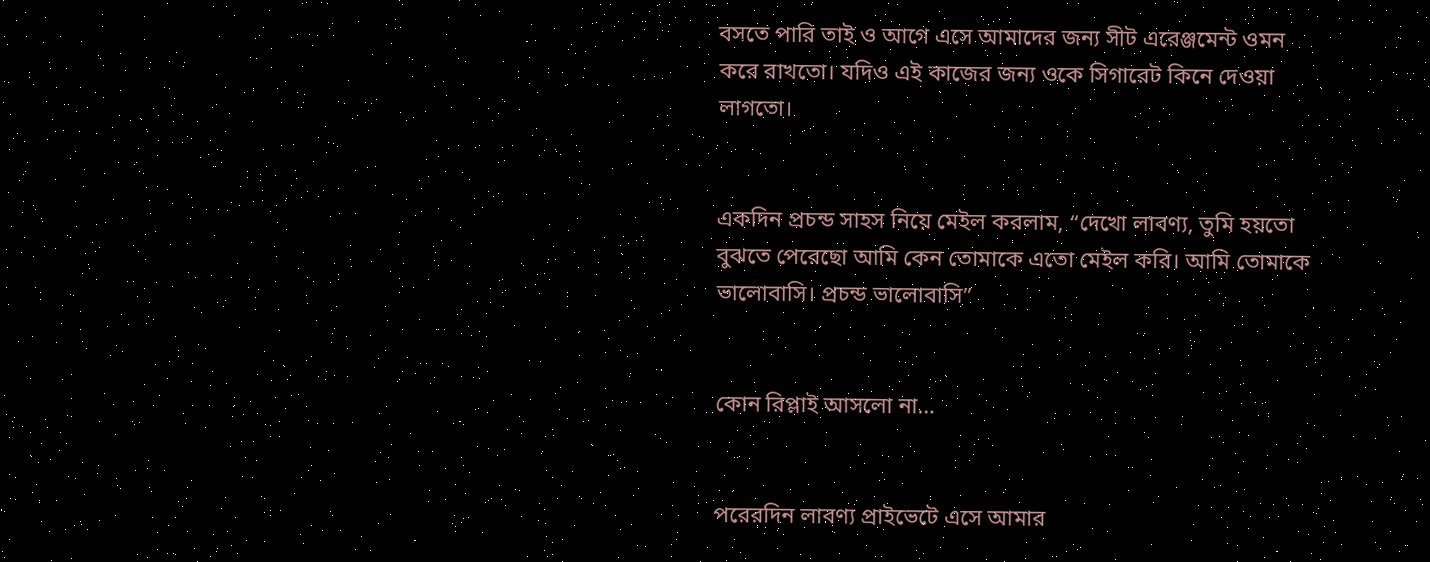বসতে পারি তাই ও আগে এসে আমাদের জন্য সীট এরেঞ্জমেন্ট ওমন করে রাখতো। যদিও এই কাজের জন্য ওকে সিগারেট কিনে দেওয়া লাগতো।


একদিন প্রচন্ড সাহস নিয়ে মেইল করলাম, “দেখো লাবণ্য, তুমি হয়তো বুঝতে পেরেছো আমি কেন তোমাকে এতো মেইল করি। আমি তোমাকে ভালোবাসি। প্রচন্ড ভালোবাসি”


কোন রিপ্লাই আসলো না…


পরেরদিন লাবণ্য প্রাইভেটে এসে আমার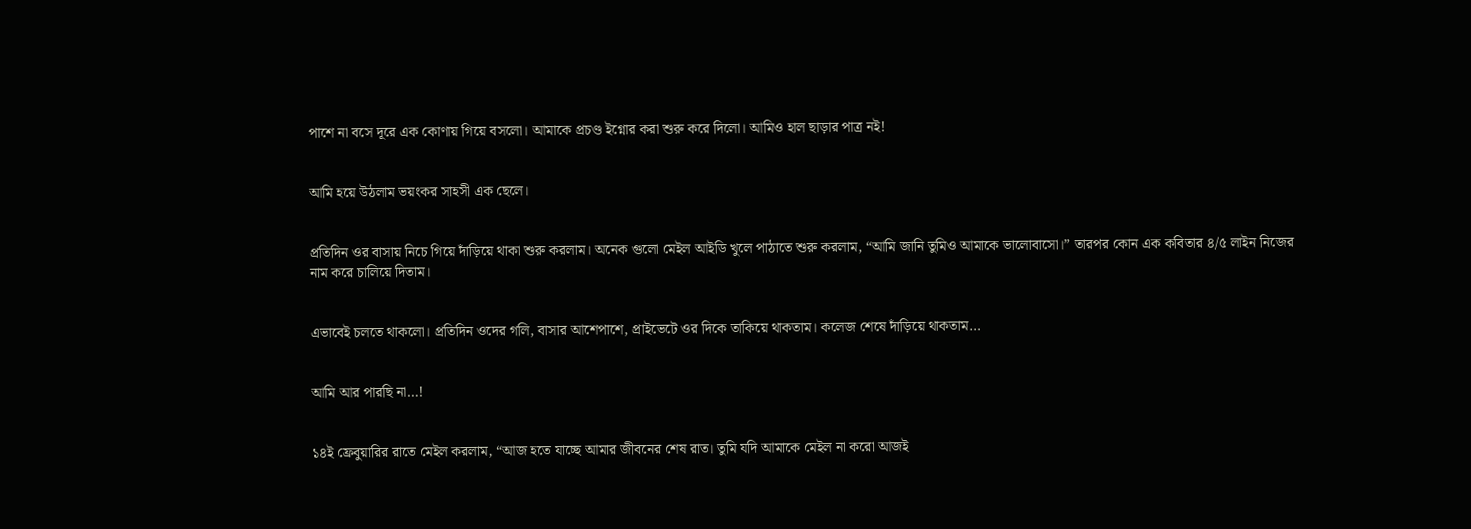পাশে না বসে দূরে এক কোণায় গিয়ে বসলো। আমাকে প্রচণ্ড ইগ্নোর করা শুরু করে দিলো। আমিও হাল ছাড়ার পাত্র নই!


আমি হয়ে উঠলাম ভয়ংকর সাহসী এক ছেলে।


প্রতিদিন ওর বাসায় নিচে গিয়ে দাঁড়িয়ে থাকা শুরু করলাম। অনেক গুলো মেইল আইডি খুলে পাঠাতে শুরু করলাম, “আমি জানি তুমিও আমাকে ভালোবাসো।” তারপর কোন এক কবিতার ৪/৫ লাইন নিজের নাম করে চালিয়ে দিতাম।


এভাবেই চলতে থাকলো। প্রতিদিন ওদের গলি, বাসার আশেপাশে, প্রাইভেটে ওর দিকে তাকিয়ে থাকতাম। কলেজ শেষে দাঁড়িয়ে থাকতাম…


আমি আর পারছি না…!


১৪ই ফ্রেবুয়ারির রাতে মেইল করলাম, “আজ হতে যাচ্ছে আমার জীবনের শেষ রাত। তুমি যদি আমাকে মেইল না করো আজই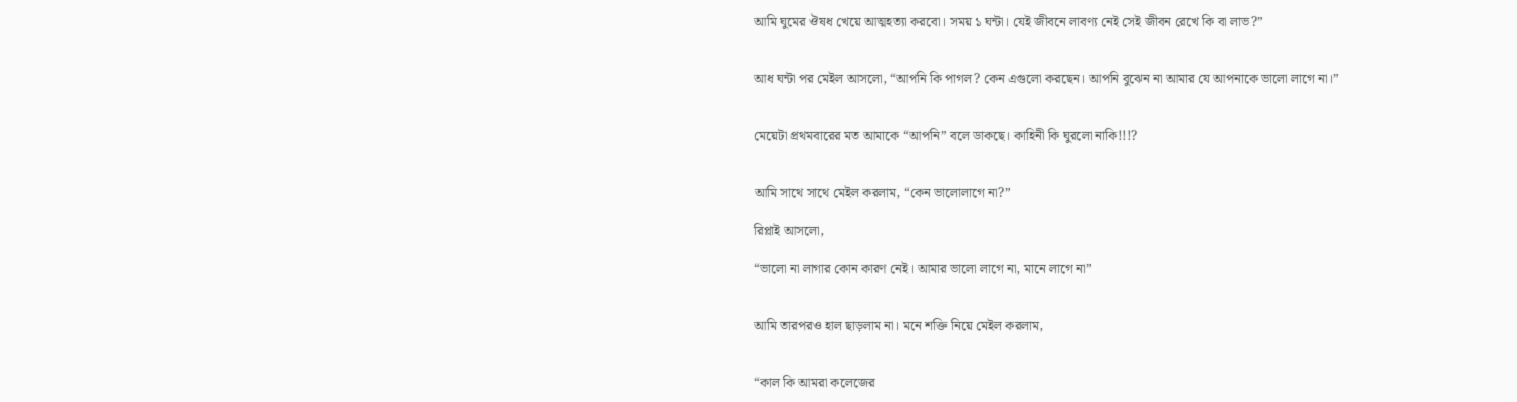আমি ঘুমের ঔষধ খেয়ে আত্মহত্যা করবো। সময় ১ ঘন্টা। যেই জীবনে লাবণ্য নেই সেই জীবন রেখে কি বা লাভ?”


আধ ঘন্টা পর মেইল আসলো, “আপনি কি পাগল? কেন এগুলো করছেন। আপনি বুঝেন না আমার যে আপনাকে ভালো লাগে না।”


মেয়েটা প্রথমবারের মত আমাকে “আপনি” বলে ডাকছে। কাহিনী কি ঘুরলো নাকি!!!?


আমি সাথে সাথে মেইল করলাম, “কেন ভালোলাগে না?”

রিপ্লাই আসলো,

“ভালো না লাগার কোন কারণ নেই। আমার ভালো লাগে না, মানে লাগে না”


আমি তারপরও হাল ছাড়লাম না। মনে শক্তি নিয়ে মেইল করলাম,


“কাল কি আমরা কলেজের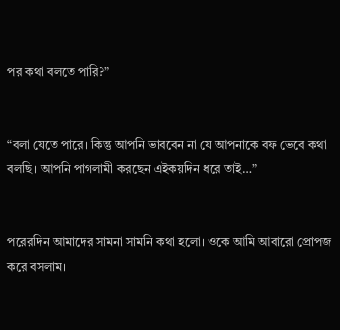পর কথা বলতে পারি?”


“বলা যেতে পারে। কিন্তু আপনি ভাববেন না যে আপনাকে বফ ভেবে কথা বলছি। আপনি পাগলামী করছেন এইকয়দিন ধরে তাই…”


পরেরদিন আমাদের সামনা সামনি কথা হলো। ওকে আমি আবারো প্রোপজ করে বসলাম।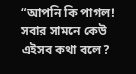“আপনি কি পাগল! সবার সামনে কেউ এইসব কথা বলে?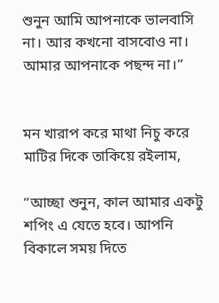শুনুন আমি আপনাকে ভালবাসি না। আর কখনো বাসবোও না। আমার আপনাকে পছন্দ না।”


মন খারাপ করে মাথা নিচু করে মাটির দিকে তাকিয়ে রইলাম,

“আচ্ছা শুনুন, কাল আমার একটু শপিং এ যেতে হবে। আপনি বিকালে সময় দিতে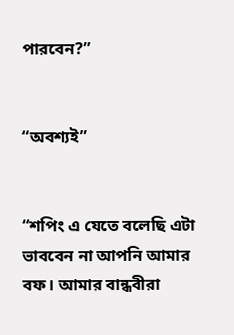পারবেন?”


“অবশ্যই”


“শপিং এ যেতে বলেছি এটা ভাববেন না আপনি আমার বফ। আমার বান্ধবীরা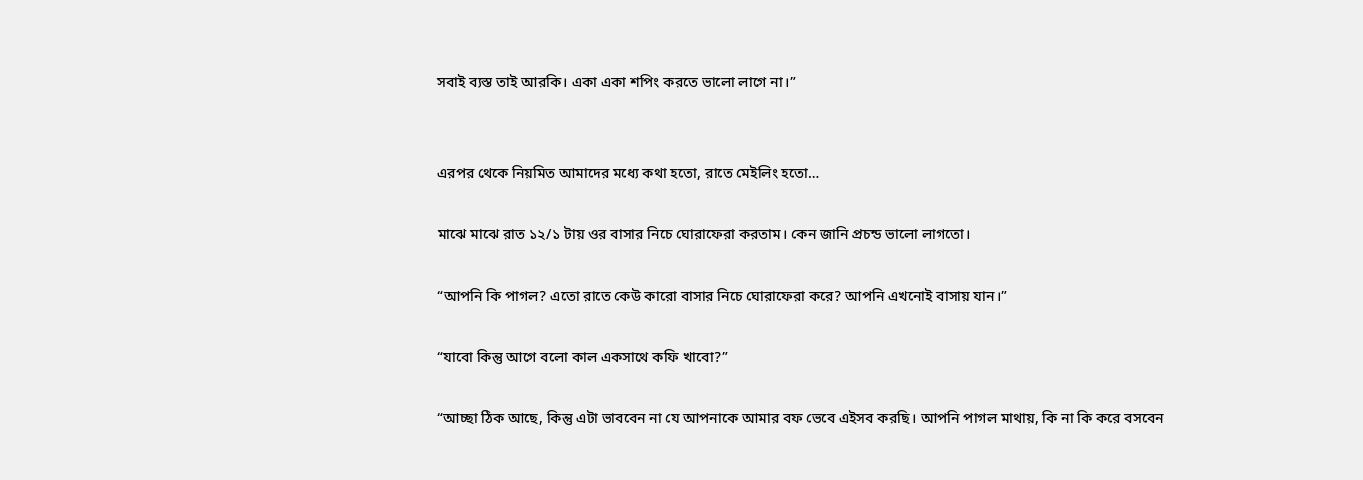সবাই ব্যস্ত তাই আরকি। একা একা শপিং করতে ভালো লাগে না।”


এরপর থেকে নিয়মিত আমাদের মধ্যে কথা হতো, রাতে মেইলিং হতো…

মাঝে মাঝে রাত ১২/১ টায় ওর বাসার নিচে ঘোরাফেরা করতাম। কেন জানি প্রচন্ড ভালো লাগতো।

“আপনি কি পাগল? এতো রাতে কেউ কারো বাসার নিচে ঘোরাফেরা করে? আপনি এখনোই বাসায় যান।”

“যাবো কিন্তু আগে বলো কাল একসাথে কফি খাবো?”

“আচ্ছা ঠিক আছে, কিন্তু এটা ভাববেন না যে আপনাকে আমার বফ ভেবে এইসব করছি। আপনি পাগল মাথায়, কি না কি করে বসবেন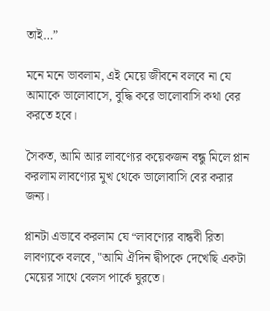তাই…”

মনে মনে ভাবলাম, এই মেয়ে জীবনে বলবে না যে আমাকে ভালোবাসে, বুদ্ধি করে ভালোবাসি কথা বের করতে হবে।

সৈকত, আমি আর লাবণ্যের কয়েকজন বন্ধু মিলে প্লান করলাম লাবণ্যের মুখ থেকে ভালোবাসি বের করার জন্য।

প্লানটা এভাবে করলাম যে “লাবণ্যের বান্ধবী রিতা লাবণ্যকে বলবে, "আমি ঐদিন দ্বীপকে দেখেছি একটা মেয়ের সাথে বেলস পার্কে ঘুরতে।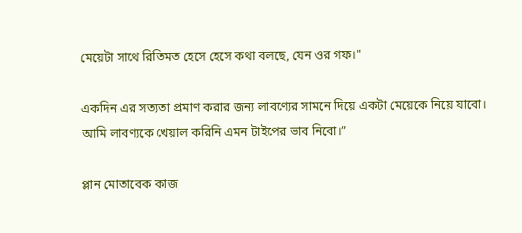মেয়েটা সাথে রিতিমত হেসে হেসে কথা বলছে, যেন ওর গফ।"

একদিন এর সত্যতা প্রমাণ করার জন্য লাবণ্যের সামনে দিয়ে একটা মেয়েকে নিয়ে যাবো। আমি লাবণ্যকে খেয়াল করিনি এমন টাইপের ভাব নিবো।”

প্লান মোতাবেক কাজ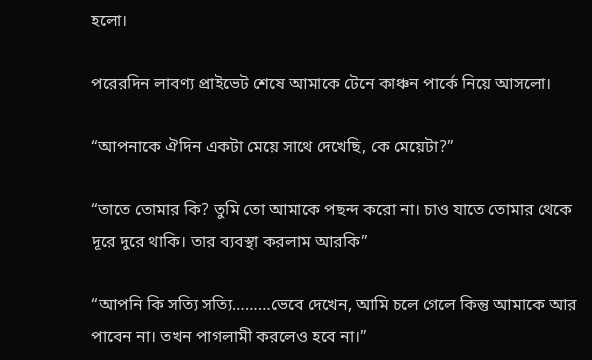হলো।

পরেরদিন লাবণ্য প্রাইভেট শেষে আমাকে টেনে কাঞ্চন পার্কে নিয়ে আসলো।

“আপনাকে ঐদিন একটা মেয়ে সাথে দেখেছি, কে মেয়েটা?”

“তাতে তোমার কি? তুমি তো আমাকে পছন্দ করো না। চাও যাতে তোমার থেকে দূরে দুরে থাকি। তার ব্যবস্থা করলাম আরকি”

“আপনি কি সত্যি সত্যি………ভেবে দেখেন, আমি চলে গেলে কিন্তু আমাকে আর পাবেন না। তখন পাগলামী করলেও হবে না।”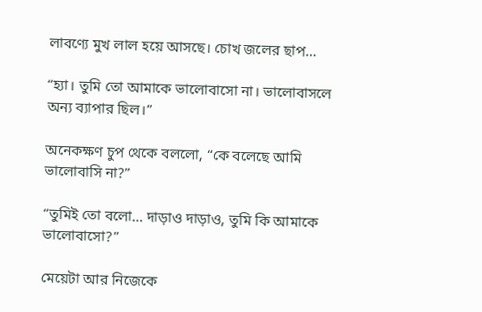লাবণ্যে মুখ লাল হয়ে আসছে। চোখ জলের ছাপ…

“হ্যা। তুমি তো আমাকে ভালোবাসো না। ভালোবাসলে অন্য ব্যাপার ছিল।”

অনেকক্ষণ চুপ থেকে বললো, “কে বলেছে আমি ভালোবাসি না?”

“তুমিই তো বলো… দাড়াও দাড়াও, তুমি কি আমাকে ভালোবাসো?”

মেয়েটা আর নিজেকে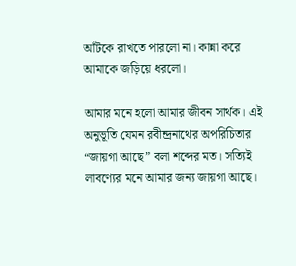আঁটকে রাখতে পারলো না। কান্না করে আমাকে জড়িয়ে ধরলো।

আমার মনে হলো আমার জীবন সার্থক। এই অনুভূতি যেমন রবীন্দ্রনাথের অপরিচিতার “জায়গা আছে” বলা শব্দের মত। সত্যিই লাবণ্যের মনে আমার জন্য জায়গা আছে।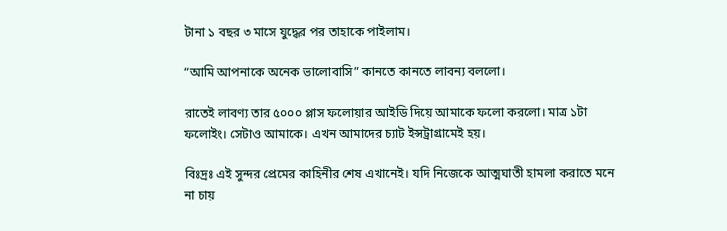টানা ১ বছর ৩ মাসে যুদ্ধের পর তাহাকে পাইলাম।

“আমি আপনাকে অনেক ভালোবাসি” কানতে কানতে লাবন্য বললো।

রাতেই লাবণ্য তার ৫০০০ প্লাস ফলোয়ার আইডি দিয়ে আমাকে ফলো করলো। মাত্র ১টা ফলোইং। সেটাও আমাকে। এখন আমাদের চ্যাট ইন্সট্রাগ্রামেই হয়।

বিঃদ্রঃ এই সুন্দর প্রেমের কাহিনীর শেষ এখানেই। যদি নিজেকে আত্মঘাতী হামলা করাতে মনে না চায়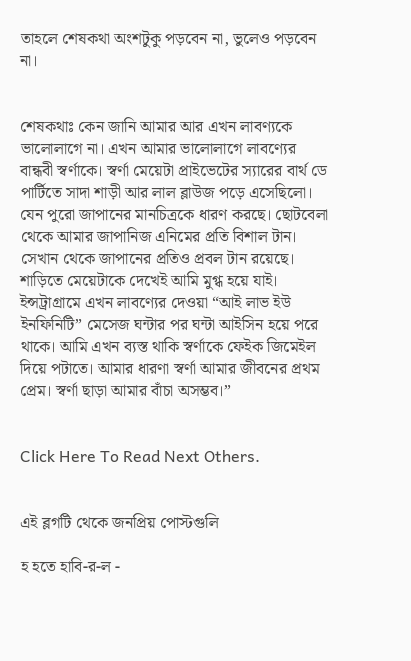তাহলে শেষকথা অংশটুকু পড়বেন না, ভুলেও পড়বেন না।


শেষকথাঃ কেন জানি আমার আর এখন লাবণ্যকে ভালোলাগে না। এখন আমার ভালোলাগে লাবণ্যের বান্ধবী স্বর্ণাকে। স্বর্ণা মেয়েটা প্রাইভেটের স্যারের বার্থ ডে পার্টিতে সাদা শাড়ী আর লাল ব্লাউজ পড়ে এসেছিলো। যেন পুরো জাপানের মানচিত্রকে ধারণ করছে। ছোটবেলা থেকে আমার জাপানিজ এনিমের প্রতি বিশাল টান। সেখান থেকে জাপানের প্রতিও প্রবল টান রয়েছে। শাড়িতে মেয়েটাকে দেখেই আমি মুগ্ধ হয়ে যাই। ইন্সট্রাগ্রামে এখন লাবণ্যের দেওয়া “আই লাভ ইউ ইনফিনিটি” মেসেজ ঘন্টার পর ঘন্টা আইসিন হয়ে পরে থাকে। আমি এখন ব্যস্ত থাকি স্বর্ণাকে ফেইক জিমেইল দিয়ে পটাতে। আমার ধারণা স্বর্ণা আমার জীবনের প্রথম প্রেম। স্বর্ণা ছাড়া আমার বাঁচা অসম্ভব।”


Click Here To Read Next Others.


এই ব্লগটি থেকে জনপ্রিয় পোস্টগুলি

হ হতে হাবি-র-ল -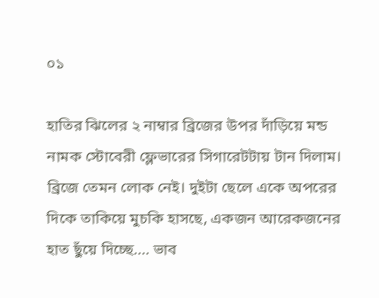০১

হাতির ঝিলের ২ নাম্বার ব্রিজের উপর দাঁড়িয়ে মন্ড নামক স্টোবেরী ফ্লেভারের সিগারেটটায় টান দিলাম। ব্রিজে তেমন লোক নেই। দুইটা ছেলে একে অপরের দিকে তাকিয়ে মুচকি হাসছে, একজন আরেকজনের হাত ছুঁয়ে দিচ্ছে.... ভাব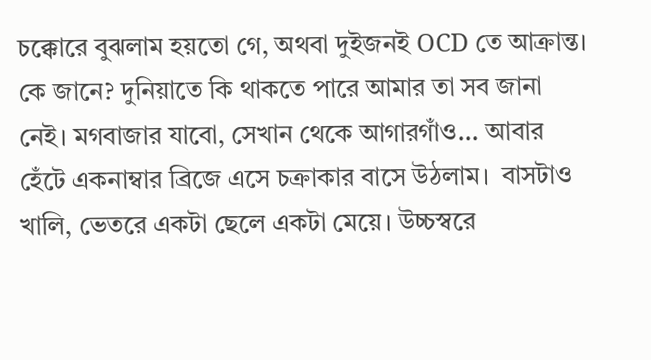চক্কোরে বুঝলাম হয়তো গে, অথবা দুইজনই OCD তে আক্রান্ত। কে জানে? দুনিয়াতে কি থাকতে পারে আমার তা সব জানা নেই। মগবাজার যাবো, সেখান থেকে আগারগাঁও... আবার হেঁটে একনাম্বার ব্রিজে এসে চক্রাকার বাসে উঠলাম।  বাসটাও খালি, ভেতরে একটা ছেলে একটা মেয়ে। উচ্চস্বরে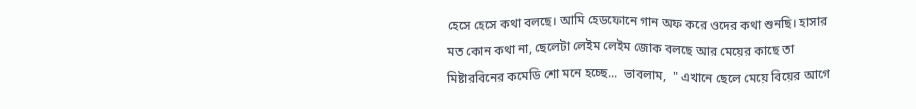হেসে হেসে কথা বলছে। আমি হেডফোনে গান অফ করে ওদের কথা শুনছি। হাসার মত কোন কথা না, ছেলেটা লেইম লেইম জোক বলছে আর মেয়ের কাছে তা মিষ্টারবিনের কমেডি শো মনে হচ্ছে...  ভাবলাম,  " এখানে ছেলে মেয়ে বিয়ের আগে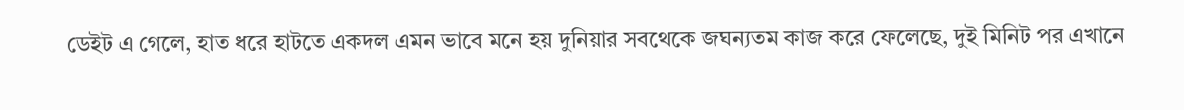ডেইট এ গেলে, হাত ধরে হাটতে একদল এমন ভাবে মনে হয় দুনিয়ার সবথেকে জঘন্যতম কাজ করে ফেলেছে, দুই মিনিট পর এখানে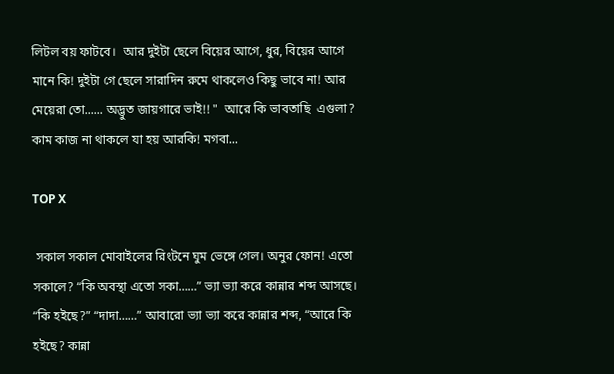লিটল বয় ফাটবে।  আর দুইটা ছেলে বিয়ের আগে, ধুর, বিয়ের আগে মানে কি! দুইটা গে ছেলে সারাদিন রুমে থাকলেও কিছু ভাবে না! আর মেয়েরা তো...... অদ্ভুত জায়গারে ভাই!! "  আরে কি ভাবতাছি  এগুলা?  কাম কাজ না থাকলে যা হয় আরকি! মগবা...

TOP X

 সকাল সকাল মোবাইলের রিংটনে ঘুম ভেঙ্গে গেল। অনুর ফোন! এতো সকালে? “কি অবস্থা এতো সকা……” ভ্যা ভ্যা করে কান্নার শব্দ আসছে। “কি হইছে?” “দাদা……” আবারো ভ্যা ভ্যা করে কান্নার শব্দ, “আরে কি হইছে? কান্না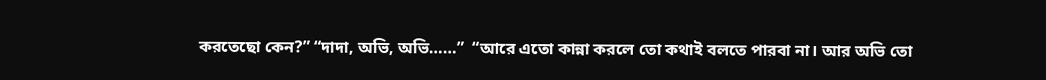করতেছো কেন?” “দাদা, অভি, অভি……”  “আরে এতো কান্না করলে তো কথাই বলতে পারবা না। আর অভি তো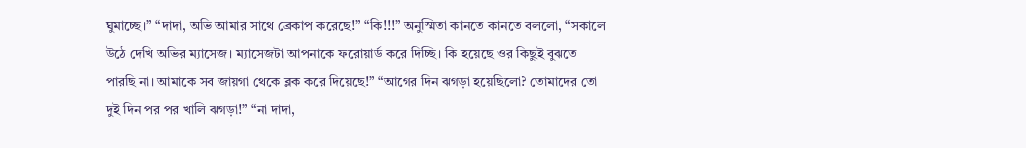ঘুমাচ্ছে।” “দাদা, অভি আমার সাথে ব্রেকাপ করেছে!” “কি!!!” অনুস্মিতা কানতে কানতে বললো, “সকালে উঠে দেখি অভির ম্যাসেজ। ম্যাসেজটা আপনাকে ফরোয়ার্ড করে দিচ্ছি। কি হয়েছে ওর কিছুই বুঝতে পারছি না। আমাকে সব জায়গা থেকে ব্লক করে দিয়েছে!” “আগের দিন ঝগড়া হয়েছিলো? তোমাদের তো দুই দিন পর পর খালি ঝগড়া!” “না দাদা,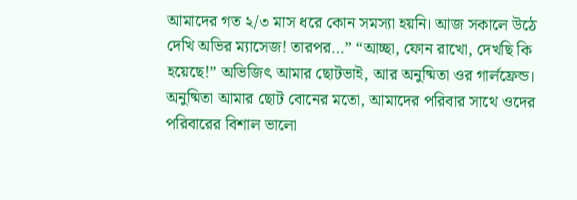আমাদের গত ২/৩ মাস ধরে কোন সমস্যা হয়নি। আজ সকালে উঠে দেখি অভির ম্যাসেজ! তারপর…” “আচ্ছা, ফোন রাখো, দেখছি কি হয়েছে!” অভিজিৎ আমার ছোটভাই, আর অনুষ্মিতা ওর গার্লফ্রেন্ড। অনুষ্মিতা আমার ছোট বোনের মতো, আমাদের পরিবার সাথে ওদের পরিবারের বিশাল ভালো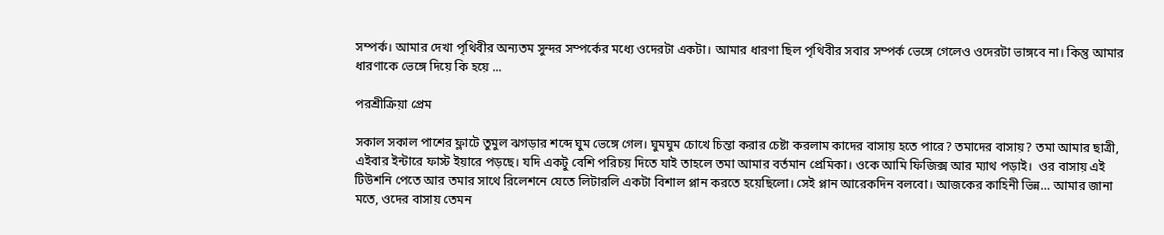সম্পর্ক। আমার দেখা পৃথিবীর অন্যতম সুন্দর সম্পর্কের মধ্যে ওদেরটা একটা। আমার ধারণা ছিল পৃথিবীর সবার সম্পর্ক ভেঙ্গে গেলেও ওদেরটা ভাঙ্গবে না। কিন্তু আমার ধারণাকে ভেঙ্গে দিয়ে কি হয়ে ...

পরশ্রীক্রিয়া প্রেম

সকাল সকাল পাশের ফ্লাটে তুমুল ঝগড়ার শব্দে ঘুম ভেঙ্গে গেল। ঘুমঘুম চোখে চিন্তা করার চেষ্টা করলাম কাদের বাসায় হতে পারে? তমাদের বাসায়? তমা আমার ছাত্রী, এইবার ইন্টারে ফাস্ট ইয়ারে পড়ছে। যদি একটু বেশি পরিচয় দিতে যাই তাহলে তমা আমার বর্তমান প্রেমিকা। ওকে আমি ফিজিক্স আর ম্যাথ পড়াই।  ওর বাসায় এই টিউশনি পেতে আর তমার সাথে রিলেশনে যেতে লিটারলি একটা বিশাল প্লান করতে হয়েছিলো। সেই প্লান আরেকদিন বলবো। আজকের কাহিনী ভিন্ন… আমার জানা মতে, ওদের বাসায় তেমন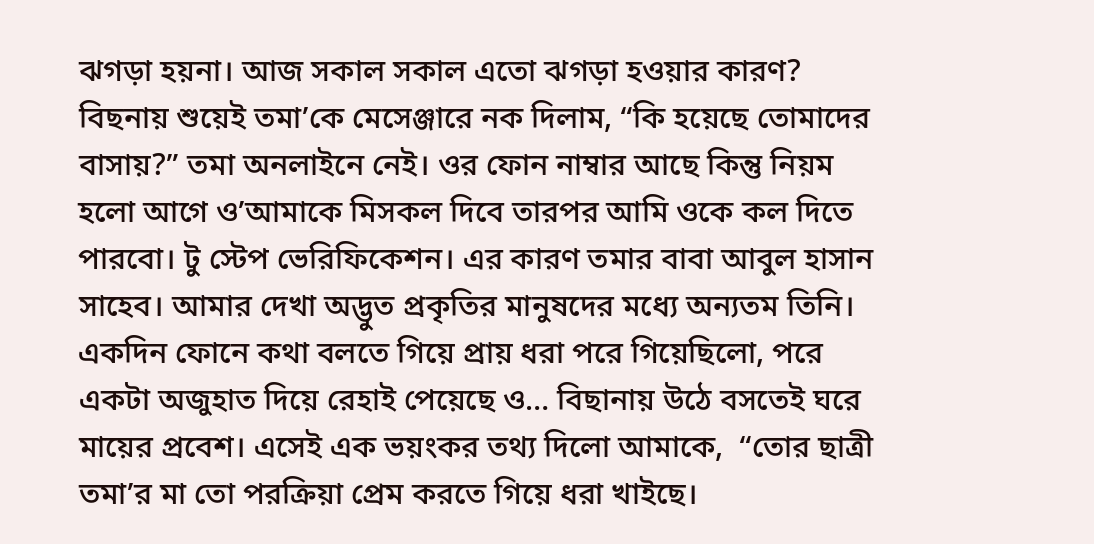ঝগড়া হয়না। আজ সকাল সকাল এতো ঝগড়া হওয়ার কারণ? বিছনায় শুয়েই তমা’কে মেসেঞ্জারে নক দিলাম, “কি হয়েছে তোমাদের বাসায়?” তমা অনলাইনে নেই। ওর ফোন নাম্বার আছে কিন্তু নিয়ম হলো আগে ও’আমাকে মিসকল দিবে তারপর আমি ওকে কল দিতে পারবো। টু স্টেপ ভেরিফিকেশন। এর কারণ তমার বাবা আবুল হাসান সাহেব। আমার দেখা অদ্ভুত প্রকৃতির মানুষদের মধ্যে অন্যতম তিনি। একদিন ফোনে কথা বলতে গিয়ে প্রায় ধরা পরে গিয়েছিলো, পরে একটা অজুহাত দিয়ে রেহাই পেয়েছে ও… বিছানায় উঠে বসতেই ঘরে মায়ের প্রবেশ। এসেই এক ভয়ংকর তথ্য দিলো আমাকে,  “তোর ছাত্রী তমা’র মা তো পরক্রিয়া প্রেম করতে গিয়ে ধরা খাইছে।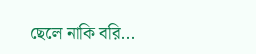ছেলে নাকি বরি...